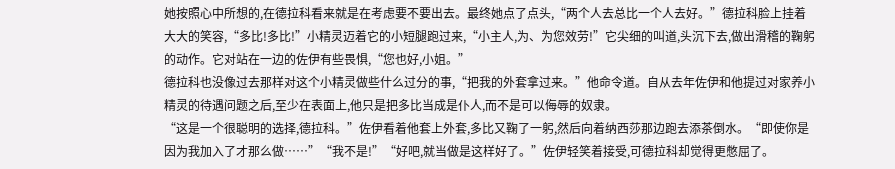她按照心中所想的,在德拉科看来就是在考虑要不要出去。最终她点了点头,“两个人去总比一个人去好。”德拉科脸上挂着大大的笑容,“多比!多比!”小精灵迈着它的小短腿跑过来,“小主人,为、为您效劳!”它尖细的叫道,头沉下去,做出滑稽的鞠躬的动作。它对站在一边的佐伊有些畏惧,“您也好,小姐。”
德拉科也没像过去那样对这个小精灵做些什么过分的事,“把我的外套拿过来。”他命令道。自从去年佐伊和他提过对家养小精灵的待遇问题之后,至少在表面上,他只是把多比当成是仆人,而不是可以侮辱的奴隶。
“这是一个很聪明的选择,德拉科。”佐伊看着他套上外套,多比又鞠了一躬,然后向着纳西莎那边跑去添茶倒水。“即使你是因为我加入了才那么做……”“我不是!”“好吧,就当做是这样好了。”佐伊轻笑着接受,可德拉科却觉得更憋屈了。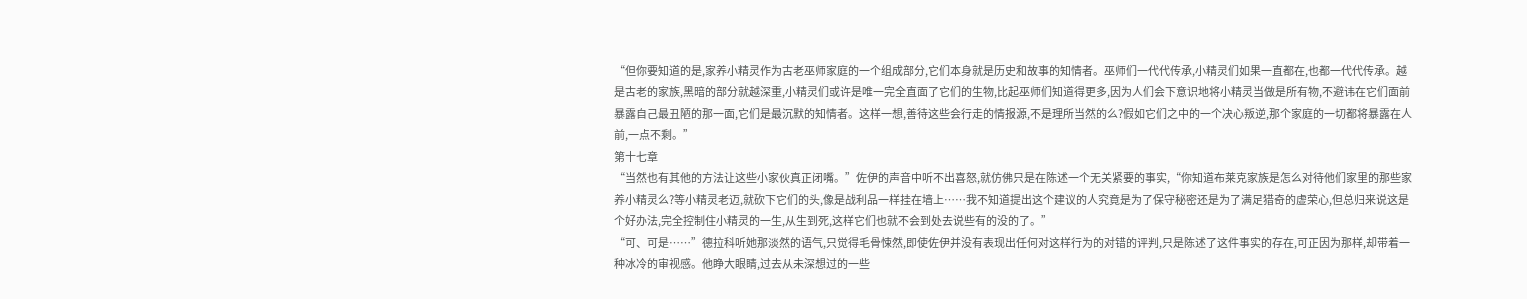“但你要知道的是,家养小精灵作为古老巫师家庭的一个组成部分,它们本身就是历史和故事的知情者。巫师们一代代传承,小精灵们如果一直都在,也都一代代传承。越是古老的家族,黑暗的部分就越深重,小精灵们或许是唯一完全直面了它们的生物,比起巫师们知道得更多,因为人们会下意识地将小精灵当做是所有物,不避讳在它们面前暴露自己最丑陋的那一面,它们是最沉默的知情者。这样一想,善待这些会行走的情报源,不是理所当然的么?假如它们之中的一个决心叛逆,那个家庭的一切都将暴露在人前,一点不剩。”
第十七章
“当然也有其他的方法让这些小家伙真正闭嘴。”佐伊的声音中听不出喜怒,就仿佛只是在陈述一个无关紧要的事实,“你知道布莱克家族是怎么对待他们家里的那些家养小精灵么?等小精灵老迈,就砍下它们的头,像是战利品一样挂在墙上……我不知道提出这个建议的人究竟是为了保守秘密还是为了满足猎奇的虚荣心,但总归来说这是个好办法,完全控制住小精灵的一生,从生到死,这样它们也就不会到处去说些有的没的了。”
“可、可是……”德拉科听她那淡然的语气,只觉得毛骨悚然,即使佐伊并没有表现出任何对这样行为的对错的评判,只是陈述了这件事实的存在,可正因为那样,却带着一种冰冷的审视感。他睁大眼睛,过去从未深想过的一些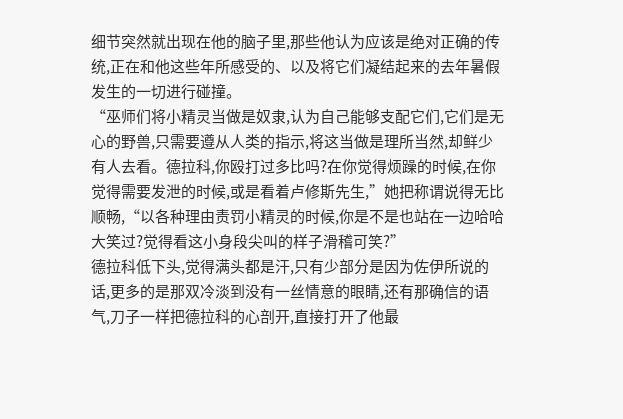细节突然就出现在他的脑子里,那些他认为应该是绝对正确的传统,正在和他这些年所感受的、以及将它们凝结起来的去年暑假发生的一切进行碰撞。
“巫师们将小精灵当做是奴隶,认为自己能够支配它们,它们是无心的野兽,只需要遵从人类的指示,将这当做是理所当然,却鲜少有人去看。德拉科,你殴打过多比吗?在你觉得烦躁的时候,在你觉得需要发泄的时候,或是看着卢修斯先生,”她把称谓说得无比顺畅,“以各种理由责罚小精灵的时候,你是不是也站在一边哈哈大笑过?觉得看这小身段尖叫的样子滑稽可笑?”
德拉科低下头,觉得满头都是汗,只有少部分是因为佐伊所说的话,更多的是那双冷淡到没有一丝情意的眼睛,还有那确信的语气,刀子一样把德拉科的心剖开,直接打开了他最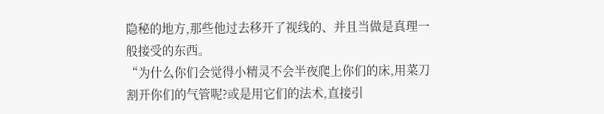隐秘的地方,那些他过去移开了视线的、并且当做是真理一般接受的东西。
“为什么你们会觉得小精灵不会半夜爬上你们的床,用菜刀割开你们的气管呢?或是用它们的法术,直接引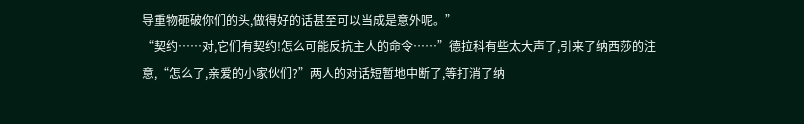导重物砸破你们的头,做得好的话甚至可以当成是意外呢。”
“契约……对,它们有契约!怎么可能反抗主人的命令……”德拉科有些太大声了,引来了纳西莎的注意,“怎么了,亲爱的小家伙们?”两人的对话短暂地中断了,等打消了纳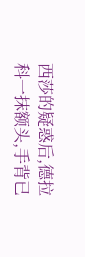西莎的疑惑后,德拉科一抹额头,手背已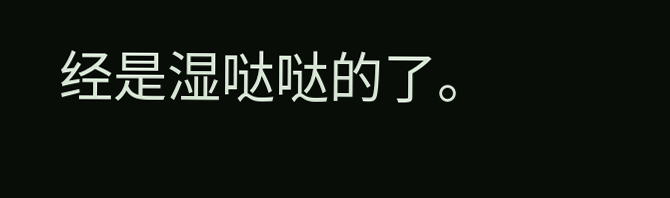经是湿哒哒的了。